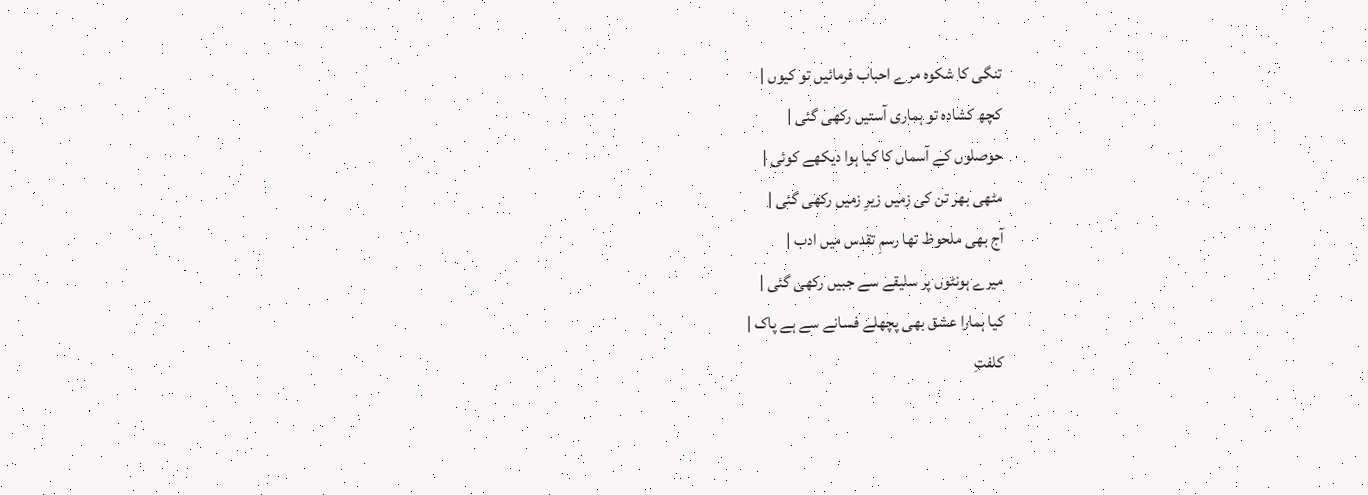تنگی کا شکوہ مرے احباب فرمائیں تو کیوں |
کچھ کشادہ تو ہماری آستیں رکھی گئی |
حوصلوں کے آسماں کا کیا ہوا دیکھے کوئی |
مٹھی بھر تن کی زمیں زیرِ زمیں رکھی گئی |
آج بھی ملحوظ تھا رسمِ تقدس میں ادب |
میرے ہونٹوں پر سلیقے سے جبیں رکھی گئی |
کیا ہمارا عشق بھی پچھلے فسانے سے ہے پاک |
کلفتِ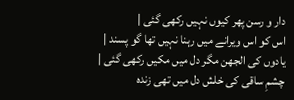دار و رسن پھر کیوں نہیں رکھی گئی |
اس کو اس ویرانے میں رہنا نہیں تھا گو پسند |
یادوں کی الجھن مگر دل میں مکیں رکھی گئی |
چشمِ ساقی کی خلش دل میں تھی زندہ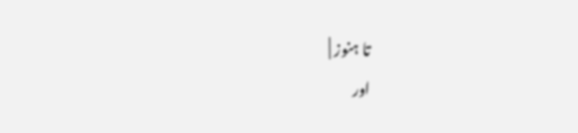تا ہنوز |
اور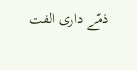ذمّے داری الفت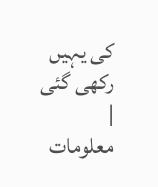کی یہیں رکھی گئی |
معلومات